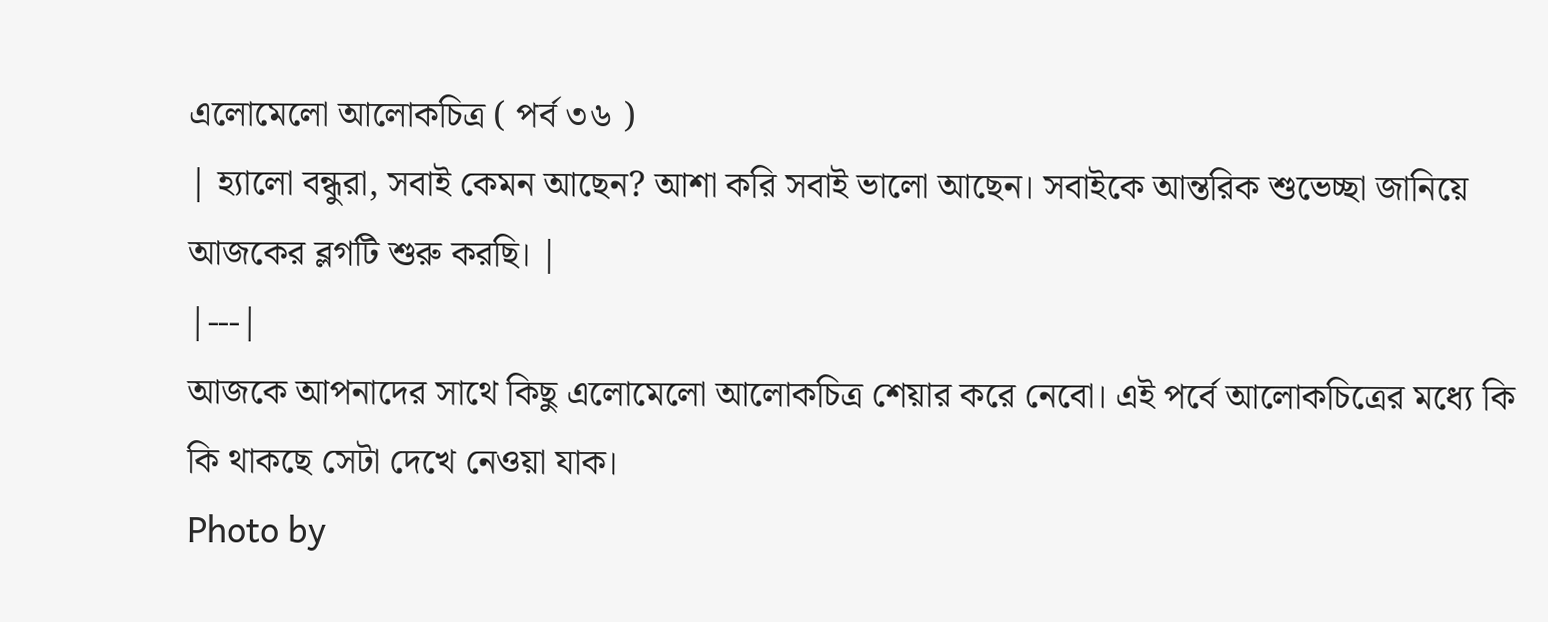এলোমেলো আলোকচিত্র ( পর্ব ৩৬ )
| হ্যালো বন্ধুরা, সবাই কেমন আছেন? আশা করি সবাই ভালো আছেন। সবাইকে আন্তরিক শুভেচ্ছা জানিয়ে আজকের ব্লগটি শুরু করছি। |
|---|
আজকে আপনাদের সাথে কিছু এলোমেলো আলোকচিত্র শেয়ার করে নেবো। এই পর্বে আলোকচিত্রের মধ্যে কি কি থাকছে সেটা দেখে নেওয়া যাক।
Photo by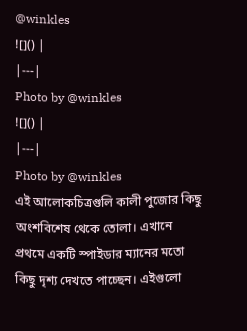@winkles
![]() |
|---|
Photo by @winkles
![]() |
|---|
Photo by @winkles
এই আলোকচিত্রগুলি কালী পুজোর কিছু অংশবিশেষ থেকে তোলা। এখানে প্রথমে একটি স্পাইডার ম্যানের মতো কিছু দৃশ্য দেখতে পাচ্ছেন। এইগুলো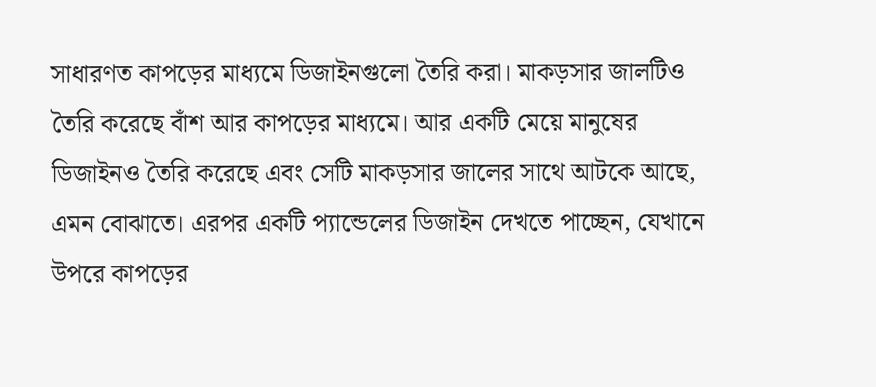সাধারণত কাপড়ের মাধ্যমে ডিজাইনগুলো তৈরি করা। মাকড়সার জালটিও তৈরি করেছে বাঁশ আর কাপড়ের মাধ্যমে। আর একটি মেয়ে মানুষের ডিজাইনও তৈরি করেছে এবং সেটি মাকড়সার জালের সাথে আটকে আছে, এমন বোঝাতে। এরপর একটি প্যান্ডেলের ডিজাইন দেখতে পাচ্ছেন, যেখানে উপরে কাপড়ের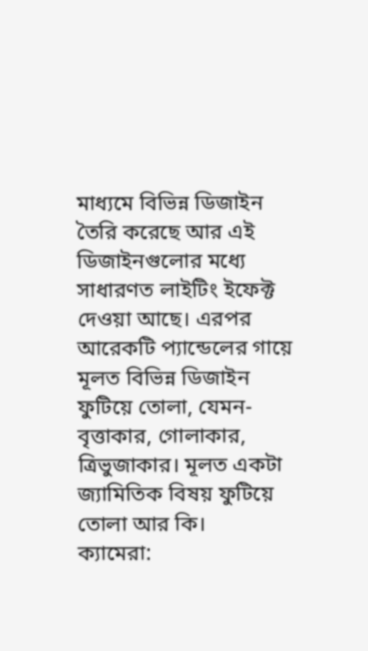মাধ্যমে বিভিন্ন ডিজাইন তৈরি করেছে আর এই ডিজাইনগুলোর মধ্যে সাধারণত লাইটিং ইফেক্ট দেওয়া আছে। এরপর আরেকটি প্যান্ডেলের গায়ে মূলত বিভিন্ন ডিজাইন ফুটিয়ে তোলা, যেমন- বৃত্তাকার, গোলাকার, ত্রিভুজাকার। মূলত একটা জ্যামিতিক বিষয় ফুটিয়ে তোলা আর কি।
ক্যামেরা: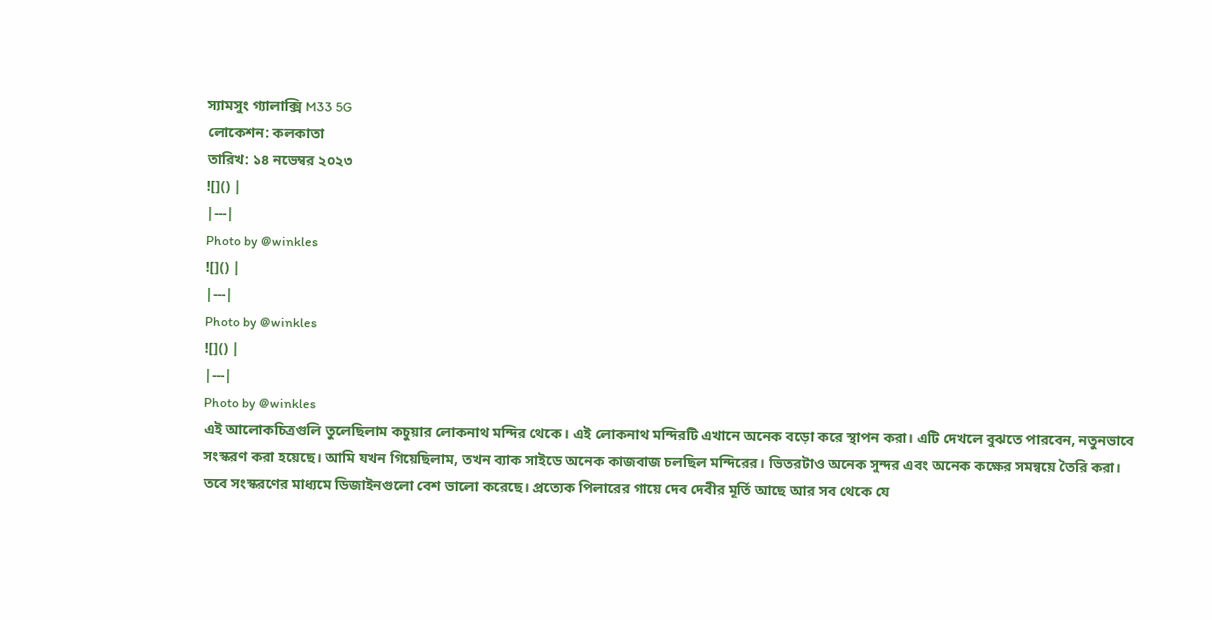স্যামসুং গ্যালাক্সি M33 5G
লোকেশন: কলকাতা
তারিখ: ১৪ নভেম্বর ২০২৩
![]() |
|---|
Photo by @winkles
![]() |
|---|
Photo by @winkles
![]() |
|---|
Photo by @winkles
এই আলোকচিত্রগুলি তুলেছিলাম কচুয়ার লোকনাথ মন্দির থেকে। এই লোকনাথ মন্দিরটি এখানে অনেক বড়ো করে স্থাপন করা। এটি দেখলে বুঝতে পারবেন, নতুনভাবে সংস্করণ করা হয়েছে। আমি যখন গিয়েছিলাম, তখন ব্যাক সাইডে অনেক কাজবাজ চলছিল মন্দিরের। ভিতরটাও অনেক সুন্দর এবং অনেক কক্ষের সমন্বয়ে তৈরি করা। তবে সংস্করণের মাধ্যমে ডিজাইনগুলো বেশ ভালো করেছে। প্রত্যেক পিলারের গায়ে দেব দেবীর মূর্তি আছে আর সব থেকে যে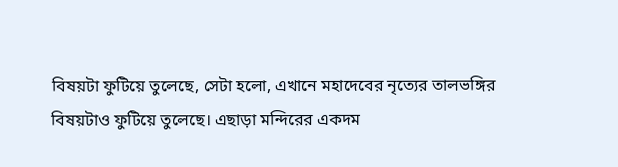বিষয়টা ফুটিয়ে তুলেছে, সেটা হলো, এখানে মহাদেবের নৃত্যের তালভঙ্গির বিষয়টাও ফুটিয়ে তুলেছে। এছাড়া মন্দিরের একদম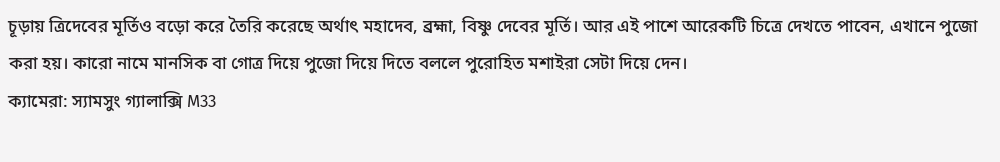চূড়ায় ত্রিদেবের মূর্তিও বড়ো করে তৈরি করেছে অর্থাৎ মহাদেব, ব্রহ্মা, বিষ্ণু দেবের মূর্তি। আর এই পাশে আরেকটি চিত্রে দেখতে পাবেন, এখানে পুজো করা হয়। কারো নামে মানসিক বা গোত্র দিয়ে পুজো দিয়ে দিতে বললে পুরোহিত মশাইরা সেটা দিয়ে দেন।
ক্যামেরা: স্যামসুং গ্যালাক্সি M33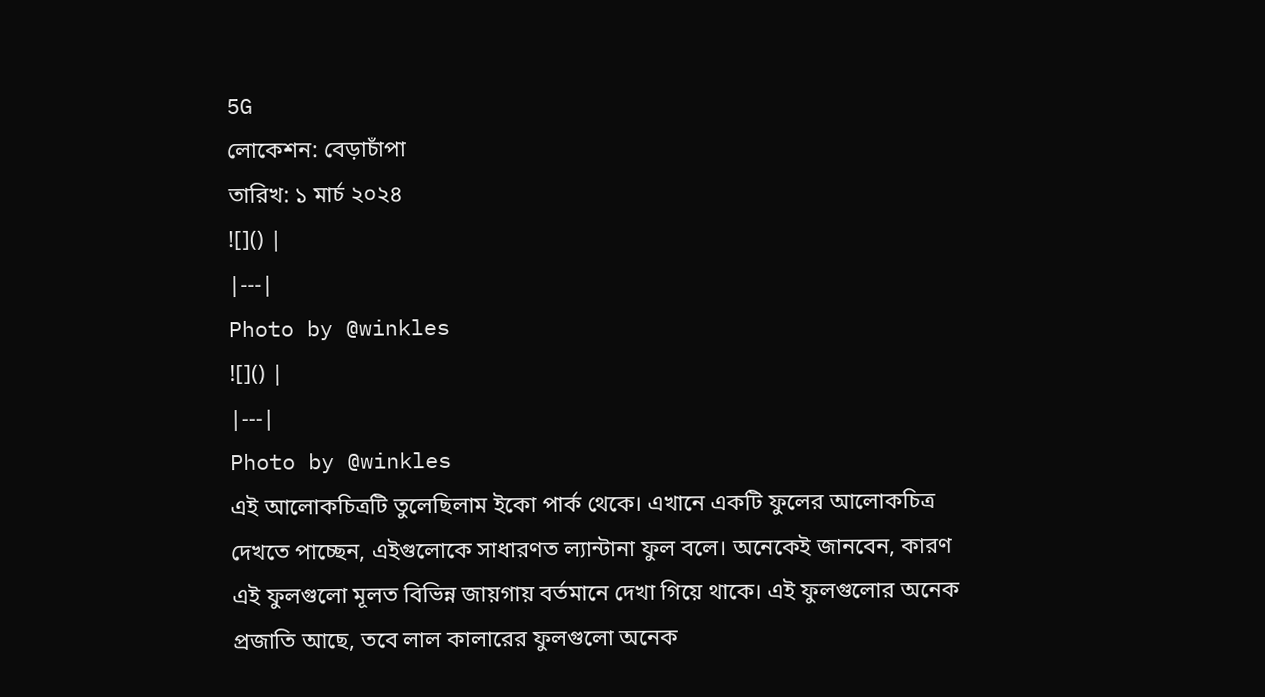5G
লোকেশন: বেড়াচাঁপা
তারিখ: ১ মার্চ ২০২৪
![]() |
|---|
Photo by @winkles
![]() |
|---|
Photo by @winkles
এই আলোকচিত্রটি তুলেছিলাম ইকো পার্ক থেকে। এখানে একটি ফুলের আলোকচিত্র দেখতে পাচ্ছেন, এইগুলোকে সাধারণত ল্যান্টানা ফুল বলে। অনেকেই জানবেন, কারণ এই ফুলগুলো মূলত বিভিন্ন জায়গায় বর্তমানে দেখা গিয়ে থাকে। এই ফুলগুলোর অনেক প্রজাতি আছে, তবে লাল কালারের ফুলগুলো অনেক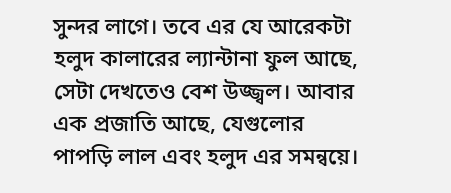সুন্দর লাগে। তবে এর যে আরেকটা হলুদ কালারের ল্যান্টানা ফুল আছে, সেটা দেখতেও বেশ উজ্জ্বল। আবার এক প্রজাতি আছে, যেগুলোর পাপড়ি লাল এবং হলুদ এর সমন্বয়ে।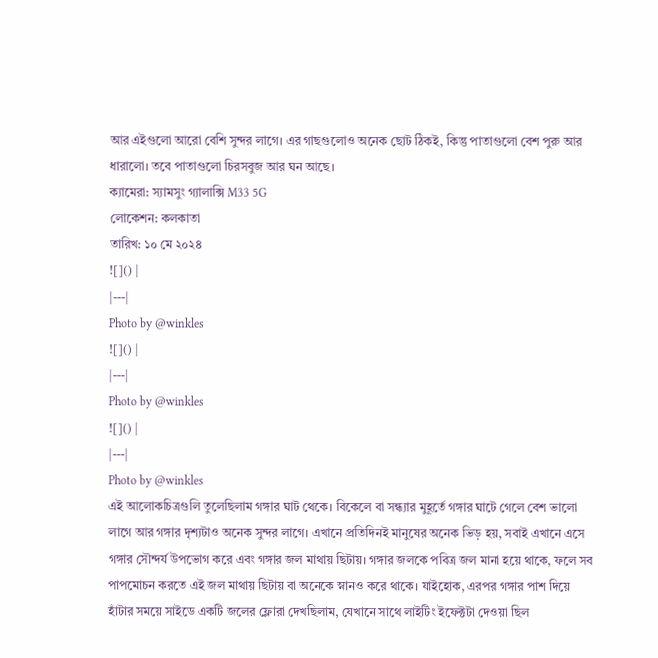আর এইগুলো আরো বেশি সুন্দর লাগে। এর গাছগুলোও অনেক ছোট ঠিকই, কিন্তু পাতাগুলো বেশ পুরু আর ধারালো। তবে পাতাগুলো চিরসবুজ আর ঘন আছে।
ক্যামেরা: স্যামসুং গ্যালাক্সি M33 5G
লোকেশন: কলকাতা
তারিখ: ১০ মে ২০২৪
![]() |
|---|
Photo by @winkles
![]() |
|---|
Photo by @winkles
![]() |
|---|
Photo by @winkles
এই আলোকচিত্রগুলি তুলেছিলাম গঙ্গার ঘাট থেকে। বিকেলে বা সন্ধ্যার মুহূর্তে গঙ্গার ঘাটে গেলে বেশ ভালো লাগে আর গঙ্গার দৃশ্যটাও অনেক সুন্দর লাগে। এখানে প্রতিদিনই মানুষের অনেক ভিড় হয়, সবাই এখানে এসে গঙ্গার সৌন্দর্য উপভোগ করে এবং গঙ্গার জল মাথায় ছিটায়। গঙ্গার জলকে পবিত্র জল মানা হয়ে থাকে, ফলে সব পাপমোচন করতে এই জল মাথায় ছিটায় বা অনেকে স্নানও করে থাকে। যাইহোক, এরপর গঙ্গার পাশ দিয়ে হাঁটার সময়ে সাইডে একটি জলের ফ্লোরা দেখছিলাম, যেখানে সাথে লাইটিং ইফেক্টটা দেওয়া ছিল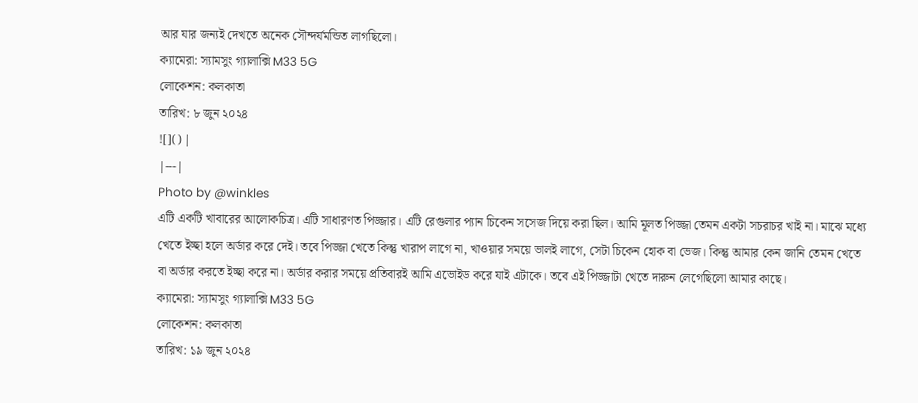আর যার জন্যই দেখতে অনেক সৌন্দর্যমন্ডিত লাগছিলো।
ক্যামেরা: স্যামসুং গ্যালাক্সি M33 5G
লোকেশন: কলকাতা
তারিখ: ৮ জুন ২০২৪
![]() |
|---|
Photo by @winkles
এটি একটি খাবারের আলোকচিত্র। এটি সাধারণত পিজ্জার। এটি রেগুলার প্যান চিকেন সসেজ দিয়ে করা ছিল। আমি মূলত পিজ্জা তেমন একটা সচরাচর খাই না। মাঝে মধ্যে খেতে ইচ্ছা হলে অর্ডার করে দেই। তবে পিজ্জা খেতে কিন্তু খারাপ লাগে না, খাওয়ার সময়ে ভালই লাগে, সেটা চিকেন হোক বা ভেজ। কিন্তু আমার কেন জানি তেমন খেতে বা অর্ডার করতে ইচ্ছা করে না। অর্ডার করার সময়ে প্রতিবারই আমি এভোইড করে যাই এটাকে। তবে এই পিজ্জাটা খেতে দারুন লেগেছিলো আমার কাছে।
ক্যামেরা: স্যামসুং গ্যালাক্সি M33 5G
লোকেশন: কলকাতা
তারিখ: ১৯ জুন ২০২৪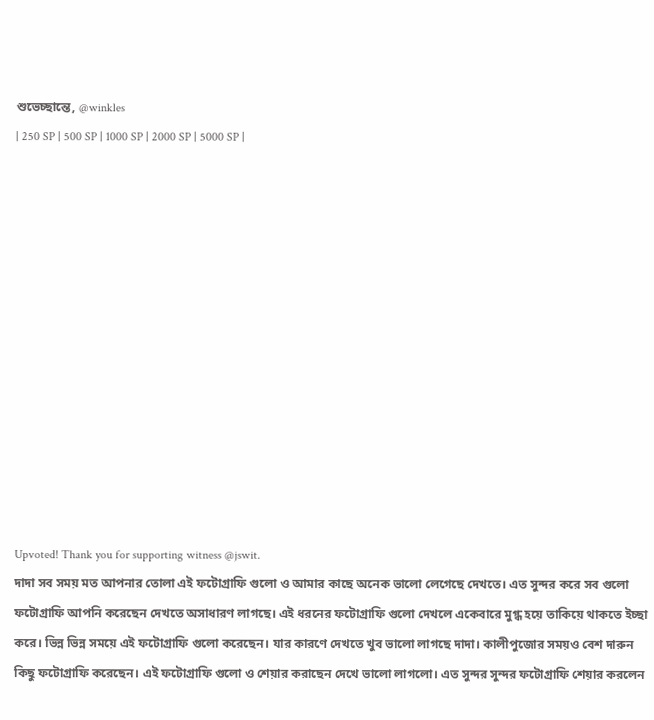শুভেচ্ছান্তে, @winkles
| 250 SP | 500 SP | 1000 SP | 2000 SP | 5000 SP |













Upvoted! Thank you for supporting witness @jswit.
দাদা সব সময় মত আপনার তোলা এই ফটোগ্রাফি গুলো ও আমার কাছে অনেক ভালো লেগেছে দেখতে। এত সুন্দর করে সব গুলো ফটোগ্রাফি আপনি করেছেন দেখতে অসাধারণ লাগছে। এই ধরনের ফটোগ্রাফি গুলো দেখলে একেবারে মুগ্ধ হয়ে তাকিয়ে থাকতে ইচ্ছা করে। ভিন্ন ভিন্ন সময়ে এই ফটোগ্রাফি গুলো করেছেন। যার কারণে দেখতে খুব ভালো লাগছে দাদা। কালীপুজোর সময়ও বেশ দারুন কিছু ফটোগ্রাফি করেছেন। এই ফটোগ্রাফি গুলো ও শেয়ার করাছেন দেখে ভালো লাগলো। এত সুন্দর সুন্দর ফটোগ্রাফি শেয়ার করলেন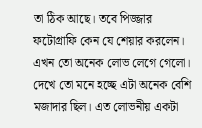তা ঠিক আছে। তবে পিজ্জার ফটোগ্রাফি কেন যে শেয়ার করলেন। এখন তো অনেক লোভ লেগে গেলো। দেখে তো মনে হচ্ছে এটা অনেক বেশি মজাদার ছিল। এত লোভনীয় একটা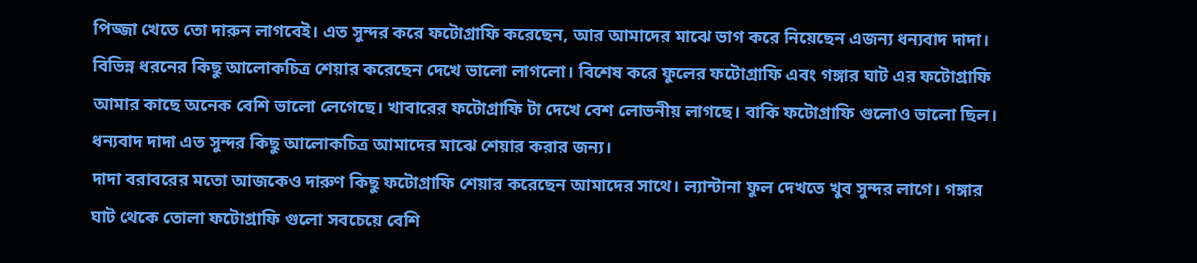পিজ্জা খেতে তো দারুন লাগবেই। এত সুন্দর করে ফটোগ্রাফি করেছেন, আর আমাদের মাঝে ভাগ করে নিয়েছেন এজন্য ধন্যবাদ দাদা।
বিভিন্ন ধরনের কিছু আলোকচিত্র শেয়ার করেছেন দেখে ভালো লাগলো। বিশেষ করে ফুলের ফটোগ্রাফি এবং গঙ্গার ঘাট এর ফটোগ্রাফি আমার কাছে অনেক বেশি ভালো লেগেছে। খাবারের ফটোগ্রাফি টা দেখে বেশ লোভনীয় লাগছে। বাকি ফটোগ্রাফি গুলোও ভালো ছিল। ধন্যবাদ দাদা এত সুন্দর কিছু আলোকচিত্র আমাদের মাঝে শেয়ার করার জন্য।
দাদা বরাবরের মতো আজকেও দারুণ কিছু ফটোগ্রাফি শেয়ার করেছেন আমাদের সাথে। ল্যান্টানা ফুল দেখতে খুব সুন্দর লাগে। গঙ্গার ঘাট থেকে তোলা ফটোগ্রাফি গুলো সবচেয়ে বেশি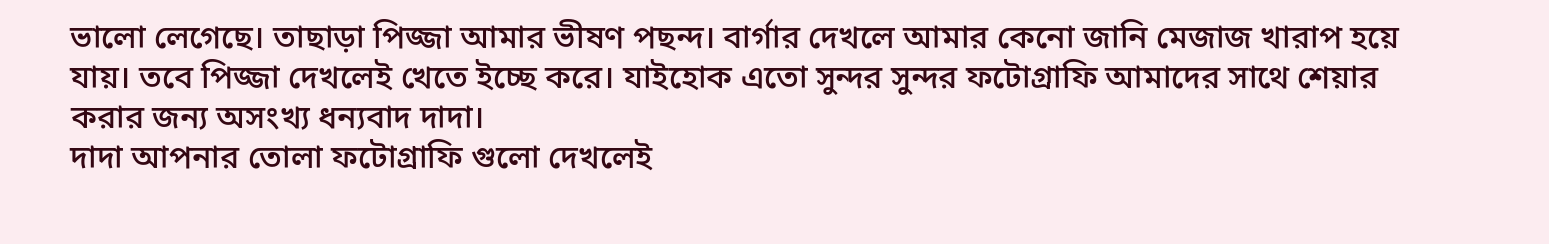ভালো লেগেছে। তাছাড়া পিজ্জা আমার ভীষণ পছন্দ। বার্গার দেখলে আমার কেনো জানি মেজাজ খারাপ হয়ে যায়। তবে পিজ্জা দেখলেই খেতে ইচ্ছে করে। যাইহোক এতো সুন্দর সুন্দর ফটোগ্রাফি আমাদের সাথে শেয়ার করার জন্য অসংখ্য ধন্যবাদ দাদা।
দাদা আপনার তোলা ফটোগ্রাফি গুলো দেখলেই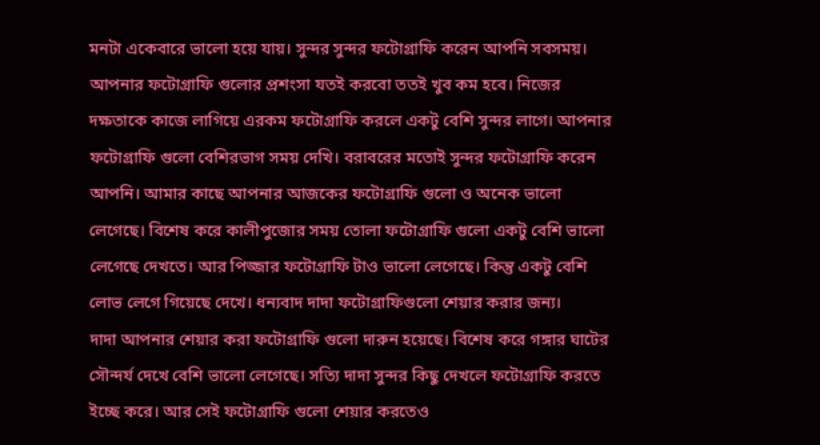মনটা একেবারে ভালো হয়ে যায়। সুন্দর সুন্দর ফটোগ্রাফি করেন আপনি সবসময়। আপনার ফটোগ্রাফি গুলোর প্রশংসা যতই করবো ততই খুব কম হবে। নিজের দক্ষতাকে কাজে লাগিয়ে এরকম ফটোগ্রাফি করলে একটু বেশি সুন্দর লাগে। আপনার ফটোগ্রাফি গুলো বেশিরভাগ সময় দেখি। বরাবরের মতোই সুন্দর ফটোগ্রাফি করেন আপনি। আমার কাছে আপনার আজকের ফটোগ্রাফি গুলো ও অনেক ভালো লেগেছে। বিশেষ করে কালীপুজোর সময় তোলা ফটোগ্রাফি গুলো একটু বেশি ভালো লেগেছে দেখতে। আর পিজ্জার ফটোগ্রাফি টাও ভালো লেগেছে। কিন্তু একটু বেশি লোভ লেগে গিয়েছে দেখে। ধন্যবাদ দাদা ফটোগ্রাফিগুলো শেয়ার করার জন্য।
দাদা আপনার শেয়ার করা ফটোগ্রাফি গুলো দারুন হয়েছে। বিশেষ করে গঙ্গার ঘাটের সৌন্দর্য দেখে বেশি ভালো লেগেছে। সত্যি দাদা সুন্দর কিছু দেখলে ফটোগ্রাফি করতে ইচ্ছে করে। আর সেই ফটোগ্রাফি গুলো শেয়ার করতেও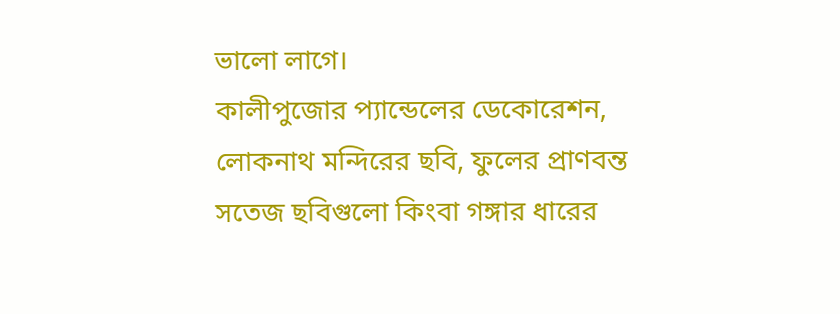ভালো লাগে।
কালীপুজোর প্যান্ডেলের ডেকোরেশন, লোকনাথ মন্দিরের ছবি, ফুলের প্রাণবন্ত সতেজ ছবিগুলো কিংবা গঙ্গার ধারের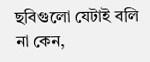ছবিগুলো যেটাই বলি না কেন,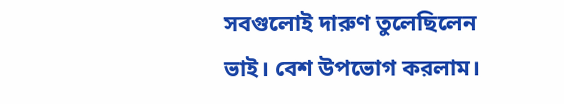সবগুলোই দারুণ তুলেছিলেন ভাই। বেশ উপভোগ করলাম।